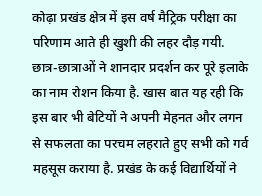कोढ़ा प्रखंड क्षेत्र में इस वर्ष मैट्रिक परीक्षा का परिणाम आते ही खुशी की लहर दौड़ गयी. छात्र-छात्राओं ने शानदार प्रदर्शन कर पूरे इलाके का नाम रोशन किया है. खास बात यह रही कि इस बार भी बेटियों ने अपनी मेहनत और लगन से सफलता का परचम लहराते हुए सभी को गर्व महसूस कराया है. प्रखंड के कई विद्यार्थियों ने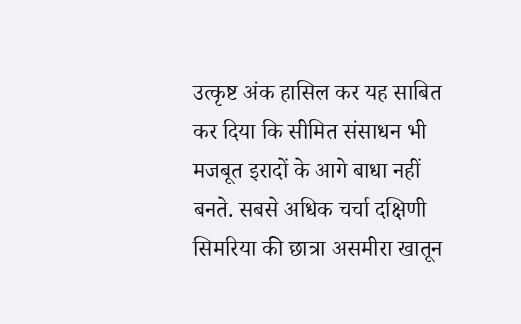उत्कृष्ट अंक हासिल कर यह साबित कर दिया कि सीमित संसाधन भी मजबूत इरादों के आगे बाधा नहीं बनते. सबसे अधिक चर्चा दक्षिणी सिमरिया की छात्रा असमीरा खातून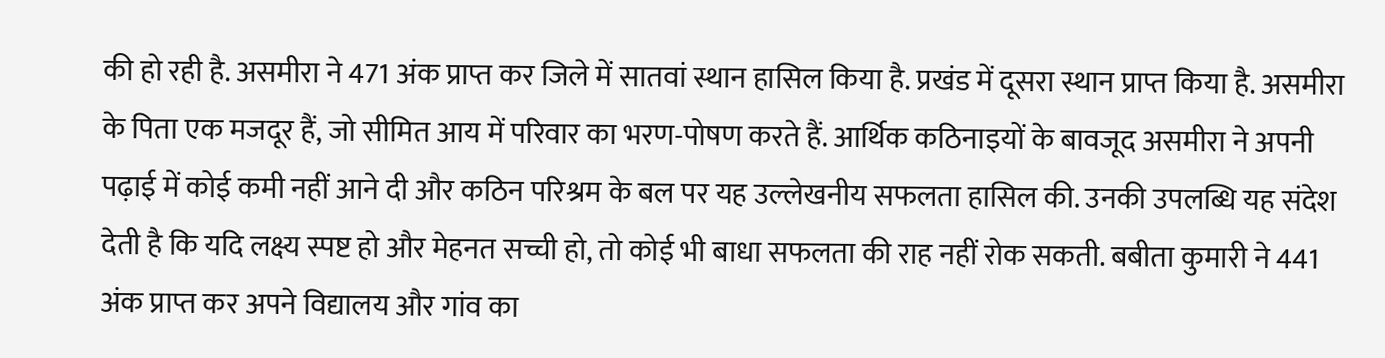की हो रही है. असमीरा ने 471 अंक प्राप्त कर जिले में सातवां स्थान हासिल किया है. प्रखंड में दूसरा स्थान प्राप्त किया है. असमीरा के पिता एक मजदूर हैं, जो सीमित आय में परिवार का भरण-पोषण करते हैं. आर्थिक कठिनाइयों के बावजूद असमीरा ने अपनी पढ़ाई में कोई कमी नहीं आने दी और कठिन परिश्रम के बल पर यह उल्लेखनीय सफलता हासिल की. उनकी उपलब्धि यह संदेश देती है कि यदि लक्ष्य स्पष्ट हो और मेहनत सच्ची हो, तो कोई भी बाधा सफलता की राह नहीं रोक सकती. बबीता कुमारी ने 441 अंक प्राप्त कर अपने विद्यालय और गांव का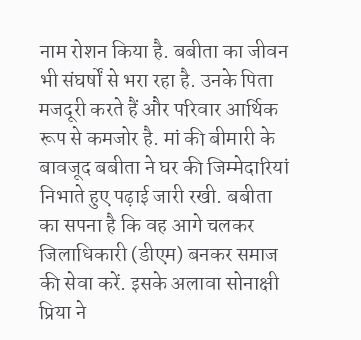नाम रोशन किया है. बबीता का जीवन भी संघर्षों से भरा रहा है. उनके पिता मजदूरी करते हैं और परिवार आर्थिक रूप से कमजोर है. मां की बीमारी के बावजूद बबीता ने घर की जिम्मेदारियां निभाते हुए पढ़ाई जारी रखी. बबीता का सपना है कि वह आगे चलकर जिलाधिकारी (डीएम) बनकर समाज की सेवा करें. इसके अलावा सोनाक्षी प्रिया ने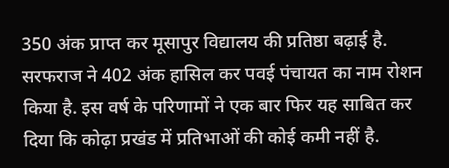350 अंक प्राप्त कर मूसापुर विद्यालय की प्रतिष्ठा बढ़ाई है. सरफराज ने 402 अंक हासिल कर पवई पंचायत का नाम रोशन किया है. इस वर्ष के परिणामों ने एक बार फिर यह साबित कर दिया कि कोढ़ा प्रखंड में प्रतिभाओं की कोई कमी नहीं है.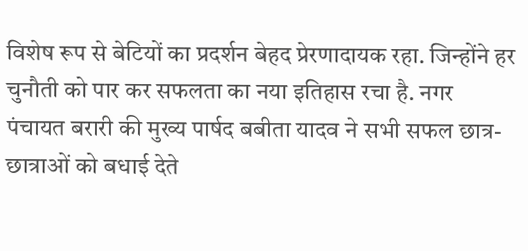विशेष रूप से बेटियों का प्रदर्शन बेहद प्रेरणादायक रहा. जिन्होंने हर चुनौती को पार कर सफलता का नया इतिहास रचा है. नगर पंचायत बरारी की मुख्य पार्षद बबीता यादव ने सभी सफल छात्र-छात्राओं को बधाई देते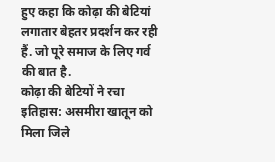हुए कहा कि कोढ़ा की बेटियां लगातार बेहतर प्रदर्शन कर रही हैं. जो पूरे समाज के लिए गर्व की बात है.
कोढ़ा की बेटियों ने रचा इतिहास: असमीरा खातून को मिला जिले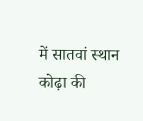में सातवां स्थान
कोढ़ा की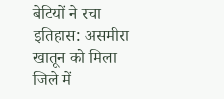बेटियों ने रचा इतिहास: असमीरा खातून को मिला जिले में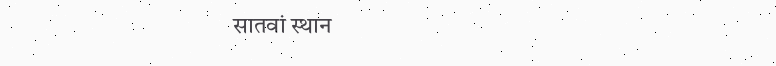सातवां स्थान